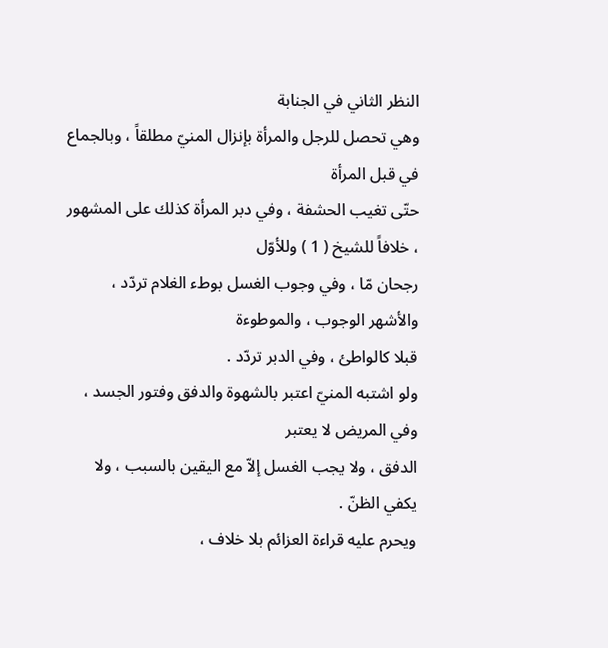النظر الثاني في الجنابة
وهي تحصل للرجل والمرأة بإنزال المنيّ مطلقاً ، وبالجماع في قبل المرأة
حتّى تغيب الحشفة ، وفي دبر المرأة كذلك على المشهور ، خلافاً للشيخ ( 1 ) وللأوّل
رجحان مّا ، وفي وجوب الغسل بوطء الغلام تردّد ، والأشهر الوجوب ، والموطوءة
قبلا كالواطئ ، وفي الدبر تردّد .
ولو اشتبه المنيّ اعتبر بالشهوة والدفق وفتور الجسد ، وفي المريض لا يعتبر
الدفق ، ولا يجب الغسل إلاّ مع اليقين بالسبب ، ولا يكفي الظنّ .
ويحرم عليه قراءة العزائم بلا خلاف ،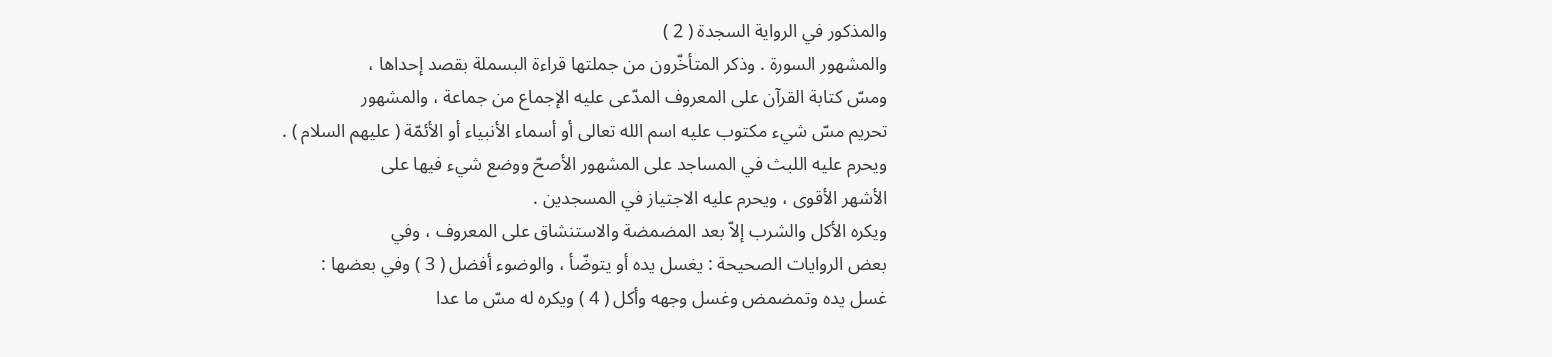والمذكور في الرواية السجدة ( 2 )
والمشهور السورة . وذكر المتأخّرون من جملتها قراءة البسملة بقصد إحداها ،
ومسّ كتابة القرآن على المعروف المدّعى عليه الإجماع من جماعة ، والمشهور
تحريم مسّ شيء مكتوب عليه اسم الله تعالى أو أسماء الأنبياء أو الأئمّة ( عليهم السلام ) .
ويحرم عليه اللبث في المساجد على المشهور الأصحّ ووضع شيء فيها على
الأشهر الأقوى ، ويحرم عليه الاجتياز في المسجدين .
ويكره الأكل والشرب إلاّ بعد المضمضة والاستنشاق على المعروف ، وفي
بعض الروايات الصحيحة : يغسل يده أو يتوضّأ ، والوضوء أفضل ( 3 ) وفي بعضها :
غسل يده وتمضمض وغسل وجهه وأكل ( 4 ) ويكره له مسّ ما عدا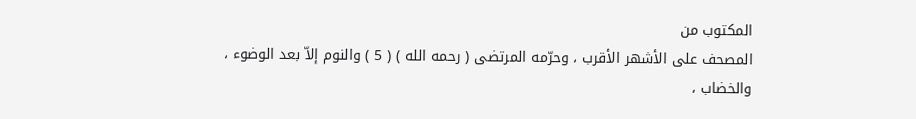المكتوب من
المصحف على الأشهر الأقرب ، وحرّمه المرتضى ( رحمه الله ) ( 5 ) والنوم إلاّ بعد الوضوء ،
والخضاب ،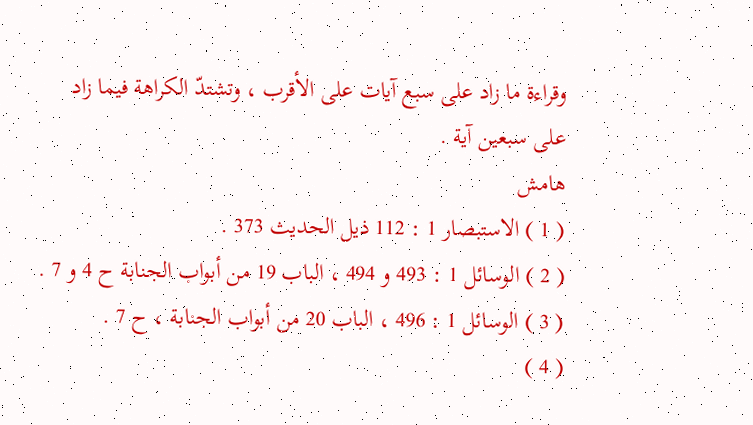وقراءة ما زاد على سبع آيات على الأقرب ، وتشتدّ الكراهة فيما زاد
على سبعين آية .
هامش
( 1 ) الاستبصار 1 : 112 ذيل الحديث 373 .
( 2 ) الوسائل 1 : 493 و 494 ، الباب 19 من أبواب الجنابة ح 4 و 7 .
( 3 ) الوسائل 1 : 496 ، الباب 20 من أبواب الجنابة ، ح 7 .
( 4 )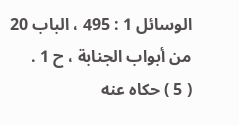الوسائل 1 : 495 ، الباب 20 من أبواب الجنابة ، ح 1 .
( 5 ) حكاه عنه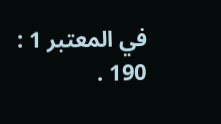في المعتبر 1 : 190 .